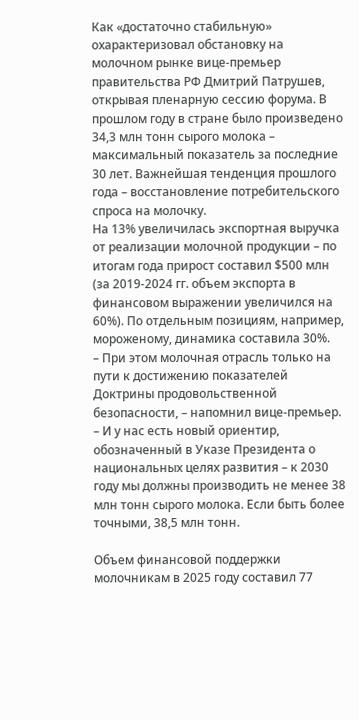Как «достаточно стабильную» охарактеризовал обстановку на молочном рынке вице-премьер правительства РФ Дмитрий Патрушев, открывая пленарную сессию форума. В прошлом году в стране было произведено 34,3 млн тонн сырого молока – максимальный показатель за последние 30 лет. Важнейшая тенденция прошлого года – восстановление потребительского спроса на молочку.
На 13% увеличилась экспортная выручка от реализации молочной продукции – по итогам года прирост составил $500 млн (за 2019-2024 гг. объем экспорта в финансовом выражении увеличился на 60%). По отдельным позициям, например, мороженому, динамика составила 30%.
– При этом молочная отрасль только на пути к достижению показателей Доктрины продовольственной безопасности, – напомнил вице-премьер. – И у нас есть новый ориентир, обозначенный в Указе Президента о национальных целях развития – к 2030 году мы должны производить не менее 38 млн тонн сырого молока. Если быть более точными, 38,5 млн тонн.

Объем финансовой поддержки молочникам в 2025 году составил 77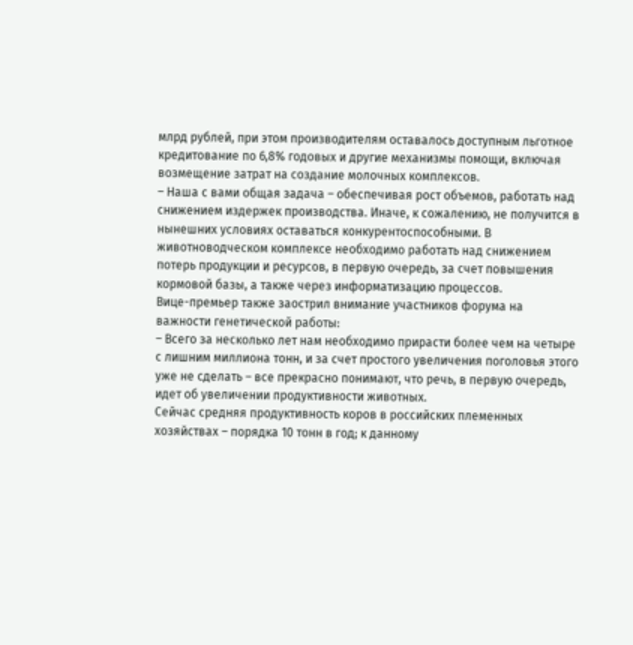млрд рублей, при этом производителям оставалось доступным льготное кредитование по 6,8% годовых и другие механизмы помощи, включая возмещение затрат на создание молочных комплексов.
– Наша с вами общая задача – обеспечивая рост объемов, работать над снижением издержек производства. Иначе, к сожалению, не получится в нынешних условиях оставаться конкурентоспособными. В животноводческом комплексе необходимо работать над снижением потерь продукции и ресурсов, в первую очередь, за счет повышения кормовой базы, а также через информатизацию процессов.
Вице-премьер также заострил внимание участников форума на важности генетической работы:
– Всего за несколько лет нам необходимо прирасти более чем на четыре с лишним миллиона тонн, и за счет простого увеличения поголовья этого уже не сделать – все прекрасно понимают, что речь, в первую очередь, идет об увеличении продуктивности животных.
Сейчас средняя продуктивность коров в российских племенных хозяйствах – порядка 10 тонн в год; к данному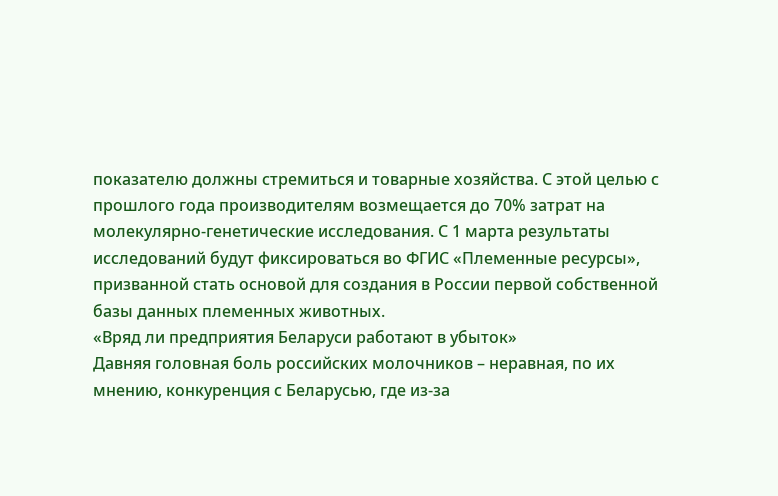показателю должны стремиться и товарные хозяйства. С этой целью с прошлого года производителям возмещается до 70% затрат на молекулярно-генетические исследования. С 1 марта результаты исследований будут фиксироваться во ФГИС «Племенные ресурсы», призванной стать основой для создания в России первой собственной базы данных племенных животных.
«Вряд ли предприятия Беларуси работают в убыток»
Давняя головная боль российских молочников – неравная, по их мнению, конкуренция с Беларусью, где из-за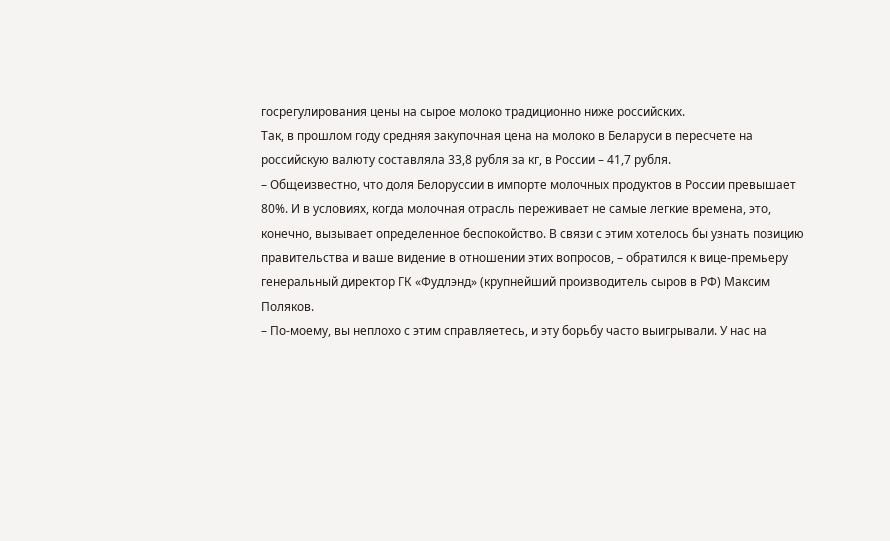госрегулирования цены на сырое молоко традиционно ниже российских.
Так, в прошлом году средняя закупочная цена на молоко в Беларуси в пересчете на российскую валюту составляла 33,8 рубля за кг, в России – 41,7 рубля.
– Общеизвестно, что доля Белоруссии в импорте молочных продуктов в России превышает 80%. И в условиях, когда молочная отрасль переживает не самые легкие времена, это, конечно, вызывает определенное беспокойство. В связи с этим хотелось бы узнать позицию правительства и ваше видение в отношении этих вопросов, – обратился к вице-премьеру генеральный директор ГК «Фудлэнд» (крупнейший производитель сыров в РФ) Максим Поляков.
– По-моему, вы неплохо с этим справляетесь, и эту борьбу часто выигрывали. У нас на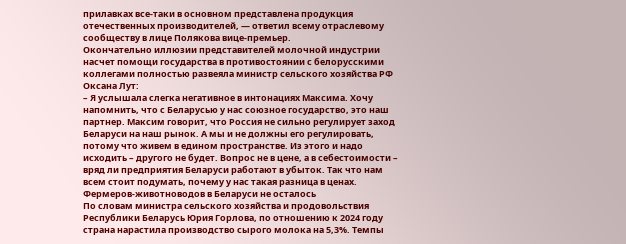прилавках все-таки в основном представлена продукция отечественных производителей, — ответил всему отраслевому сообществу в лице Полякова вице-премьер.
Окончательно иллюзии представителей молочной индустрии насчет помощи государства в противостоянии с белорусскими коллегами полностью развеяла министр сельского хозяйства РФ Оксана Лут:
– Я услышала слегка негативное в интонациях Максима. Хочу напомнить, что с Беларусью у нас союзное государство, это наш партнер. Максим говорит, что Россия не сильно регулирует заход Беларуси на наш рынок. А мы и не должны его регулировать, потому что живем в едином пространстве. Из этого и надо исходить – другого не будет. Вопрос не в цене, а в себестоимости – вряд ли предприятия Беларуси работают в убыток. Так что нам всем стоит подумать, почему у нас такая разница в ценах.
Фермеров-животноводов в Беларуси не осталось
По словам министра сельского хозяйства и продовольствия Республики Беларусь Юрия Горлова, по отношению к 2024 году страна нарастила производство сырого молока на 5,3%. Темпы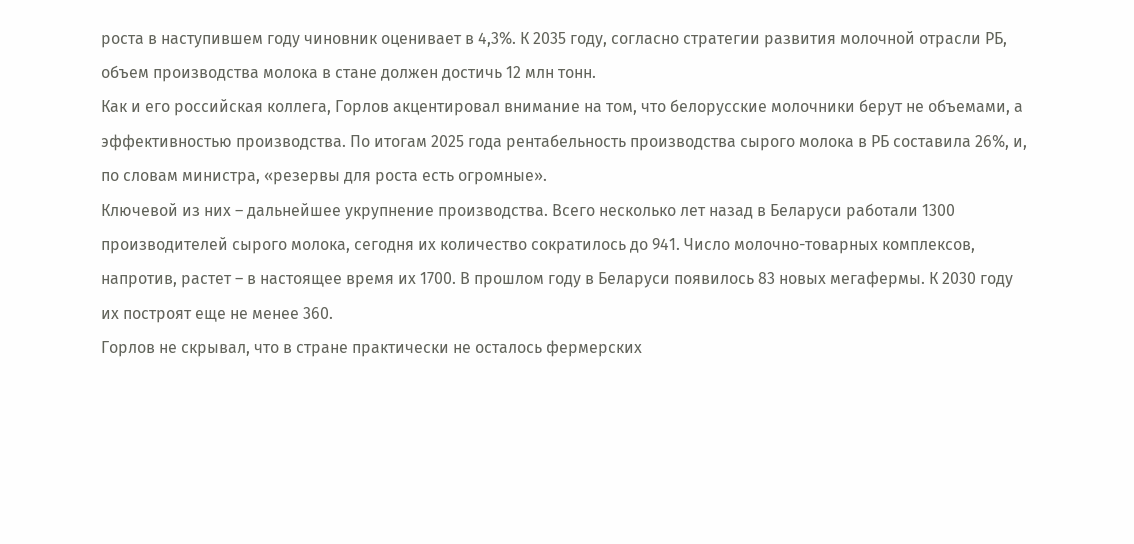роста в наступившем году чиновник оценивает в 4,3%. К 2035 году, согласно стратегии развития молочной отрасли РБ, объем производства молока в стане должен достичь 12 млн тонн.
Как и его российская коллега, Горлов акцентировал внимание на том, что белорусские молочники берут не объемами, а эффективностью производства. По итогам 2025 года рентабельность производства сырого молока в РБ составила 26%, и, по словам министра, «резервы для роста есть огромные».
Ключевой из них – дальнейшее укрупнение производства. Всего несколько лет назад в Беларуси работали 1300 производителей сырого молока, сегодня их количество сократилось до 941. Число молочно-товарных комплексов, напротив, растет – в настоящее время их 1700. В прошлом году в Беларуси появилось 83 новых мегафермы. К 2030 году их построят еще не менее 360.
Горлов не скрывал, что в стране практически не осталось фермерских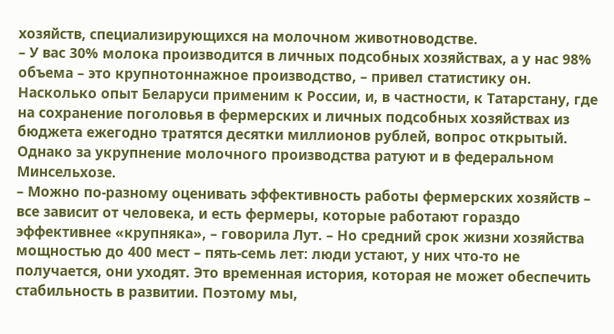хозяйств, специализирующихся на молочном животноводстве.
– У вас 30% молока производится в личных подсобных хозяйствах, а у нас 98% объема – это крупнотоннажное производство, – привел статистику он.
Насколько опыт Беларуси применим к России, и, в частности, к Татарстану, где на сохранение поголовья в фермерских и личных подсобных хозяйствах из бюджета ежегодно тратятся десятки миллионов рублей, вопрос открытый. Однако за укрупнение молочного производства ратуют и в федеральном Минсельхозе.
– Можно по-разному оценивать эффективность работы фермерских хозяйств – все зависит от человека, и есть фермеры, которые работают гораздо эффективнее «крупняка», – говорила Лут. – Но средний срок жизни хозяйства мощностью до 400 мест – пять-семь лет: люди устают, у них что-то не получается, они уходят. Это временная история, которая не может обеспечить стабильность в развитии. Поэтому мы,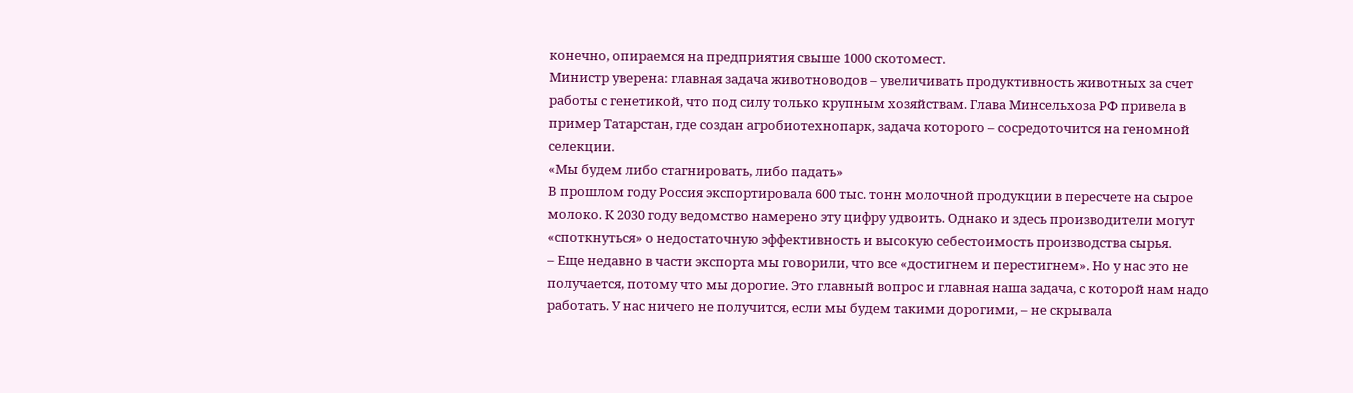конечно, опираемся на предприятия свыше 1000 скотомест.
Министр уверена: главная задача животноводов – увеличивать продуктивность животных за счет работы с генетикой, что под силу только крупным хозяйствам. Глава Минсельхоза РФ привела в пример Татарстан, где создан агробиотехнопарк, задача которого – сосредоточится на геномной селекции.
«Мы будем либо стагнировать, либо падать»
В прошлом году Россия экспортировала 600 тыс. тонн молочной продукции в пересчете на сырое молоко. К 2030 году ведомство намерено эту цифру удвоить. Однако и здесь производители могут «споткнуться» о недостаточную эффективность и высокую себестоимость производства сырья.
– Еще недавно в части экспорта мы говорили, что все «достигнем и перестигнем». Но у нас это не получается, потому что мы дорогие. Это главный вопрос и главная наша задача, с которой нам надо работать. У нас ничего не получится, если мы будем такими дорогими, – не скрывала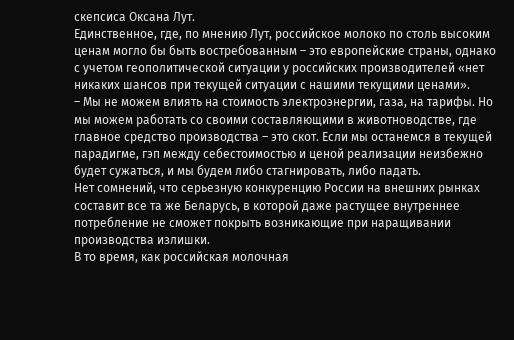скепсиса Оксана Лут.
Единственное, где, по мнению Лут, российское молоко по столь высоким ценам могло бы быть востребованным – это европейские страны, однако с учетом геополитической ситуации у российских производителей «нет никаких шансов при текущей ситуации с нашими текущими ценами».
– Мы не можем влиять на стоимость электроэнергии, газа, на тарифы. Но мы можем работать со своими составляющими в животноводстве, где главное средство производства – это скот. Если мы останемся в текущей парадигме, гэп между себестоимостью и ценой реализации неизбежно будет сужаться, и мы будем либо стагнировать, либо падать.
Нет сомнений, что серьезную конкуренцию России на внешних рынках составит все та же Беларусь, в которой даже растущее внутреннее потребление не сможет покрыть возникающие при наращивании производства излишки.
В то время, как российская молочная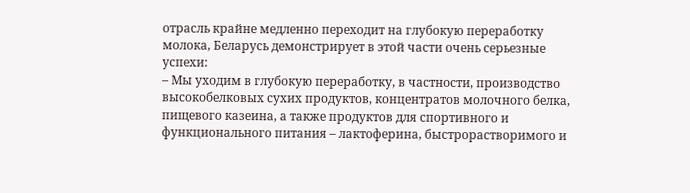отрасль крайне медленно переходит на глубокую переработку молока, Беларусь демонстрирует в этой части очень серьезные успехи:
– Мы уходим в глубокую переработку, в частности, производство высокобелковых сухих продуктов, концентратов молочного белка, пищевого казеина, а также продуктов для спортивного и функционального питания – лактоферина, быстрорастворимого и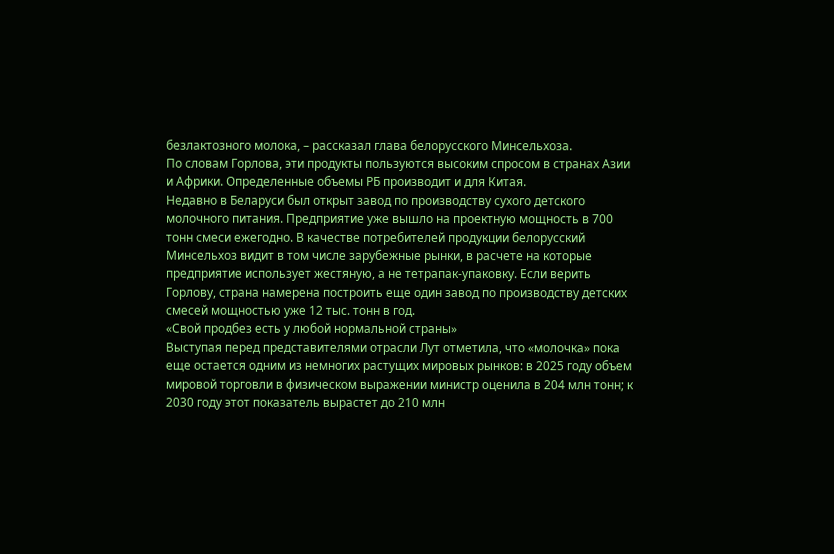безлактозного молока, – рассказал глава белорусского Минсельхоза.
По словам Горлова, эти продукты пользуются высоким спросом в странах Азии и Африки. Определенные объемы РБ производит и для Китая.
Недавно в Беларуси был открыт завод по производству сухого детского молочного питания. Предприятие уже вышло на проектную мощность в 700 тонн смеси ежегодно. В качестве потребителей продукции белорусский Минсельхоз видит в том числе зарубежные рынки, в расчете на которые предприятие использует жестяную, а не тетрапак-упаковку. Если верить Горлову, страна намерена построить еще один завод по производству детских смесей мощностью уже 12 тыс. тонн в год.
«Свой продбез есть у любой нормальной страны»
Выступая перед представителями отрасли Лут отметила, что «молочка» пока еще остается одним из немногих растущих мировых рынков: в 2025 году объем мировой торговли в физическом выражении министр оценила в 204 млн тонн; к 2030 году этот показатель вырастет до 210 млн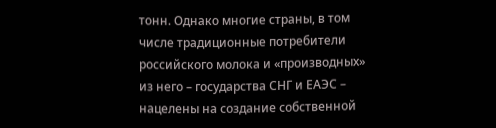тонн. Однако многие страны, в том числе традиционные потребители российского молока и «производных» из него – государства СНГ и ЕАЭС – нацелены на создание собственной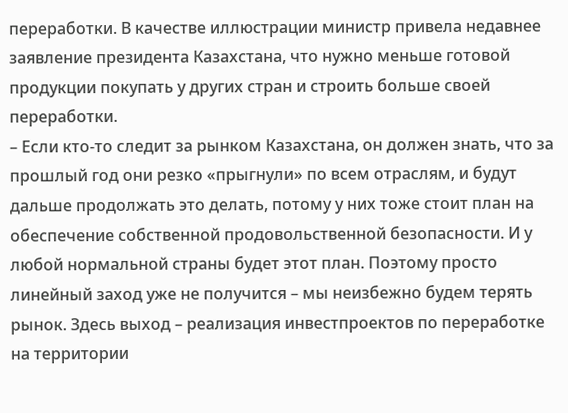переработки. В качестве иллюстрации министр привела недавнее заявление президента Казахстана, что нужно меньше готовой продукции покупать у других стран и строить больше своей переработки.
– Если кто-то следит за рынком Казахстана, он должен знать, что за прошлый год они резко «прыгнули» по всем отраслям, и будут дальше продолжать это делать, потому у них тоже стоит план на обеспечение собственной продовольственной безопасности. И у любой нормальной страны будет этот план. Поэтому просто линейный заход уже не получится – мы неизбежно будем терять рынок. Здесь выход – реализация инвестпроектов по переработке на территории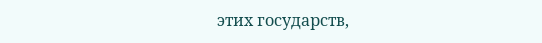этих государств,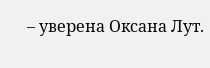– уверена Оксана Лут.